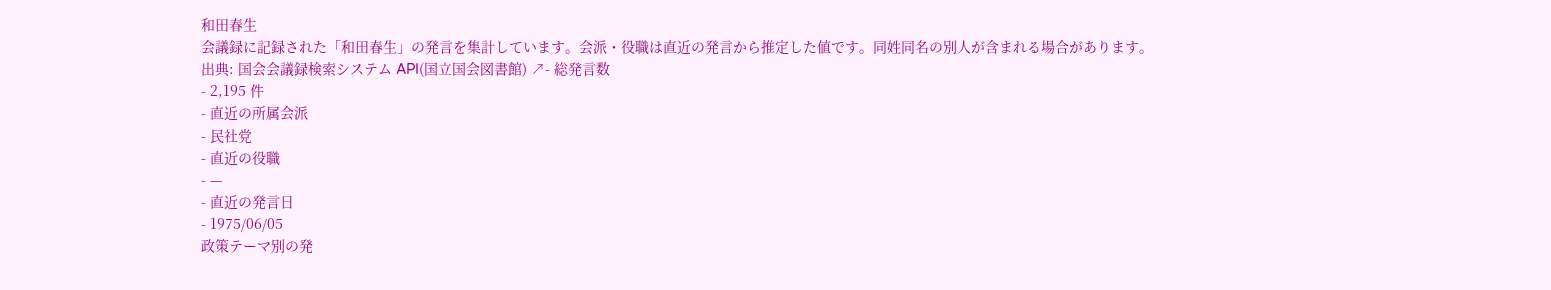和田春生
会議録に記録された「和田春生」の発言を集計しています。会派・役職は直近の発言から推定した値です。同姓同名の別人が含まれる場合があります。
出典: 国会会議録検索システム API(国立国会図書館) ↗- 総発言数
- 2,195 件
- 直近の所属会派
- 民社党
- 直近の役職
- —
- 直近の発言日
- 1975/06/05
政策テーマ別の発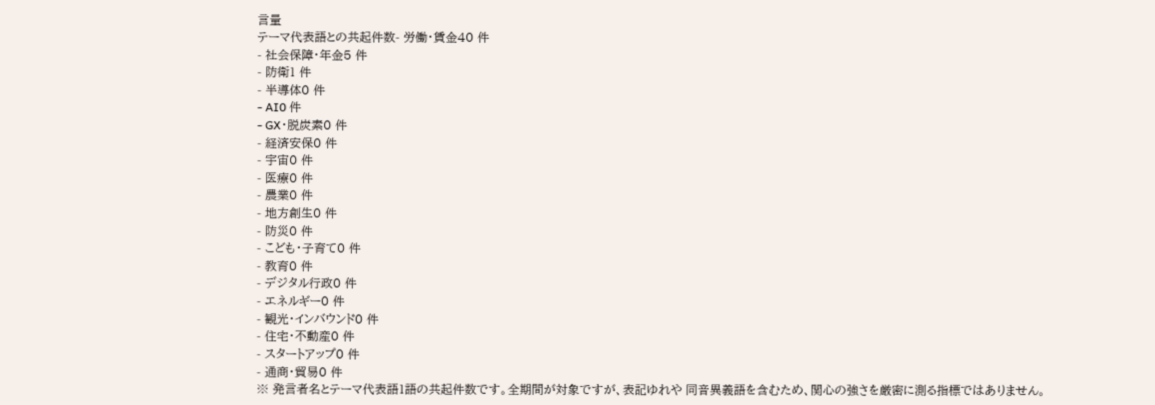言量
テーマ代表語との共起件数- 労働・賃金40 件
- 社会保障・年金5 件
- 防衛1 件
- 半導体0 件
- AI0 件
- GX・脱炭素0 件
- 経済安保0 件
- 宇宙0 件
- 医療0 件
- 農業0 件
- 地方創生0 件
- 防災0 件
- こども・子育て0 件
- 教育0 件
- デジタル行政0 件
- エネルギー0 件
- 観光・インバウンド0 件
- 住宅・不動産0 件
- スタートアップ0 件
- 通商・貿易0 件
※ 発言者名とテーマ代表語1語の共起件数です。全期間が対象ですが、表記ゆれや 同音異義語を含むため、関心の強さを厳密に測る指標ではありません。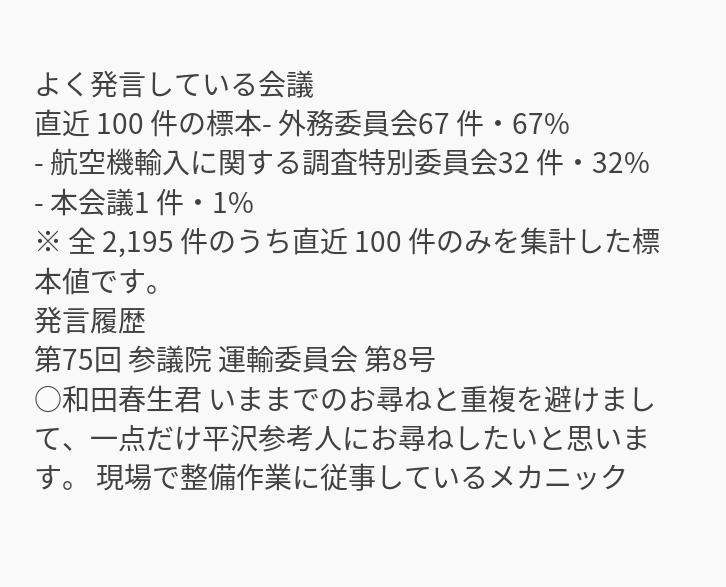よく発言している会議
直近 100 件の標本- 外務委員会67 件・67%
- 航空機輸入に関する調査特別委員会32 件・32%
- 本会議1 件・1%
※ 全 2,195 件のうち直近 100 件のみを集計した標本値です。
発言履歴
第75回 参議院 運輸委員会 第8号
○和田春生君 いままでのお尋ねと重複を避けまして、一点だけ平沢参考人にお尋ねしたいと思います。 現場で整備作業に従事しているメカニック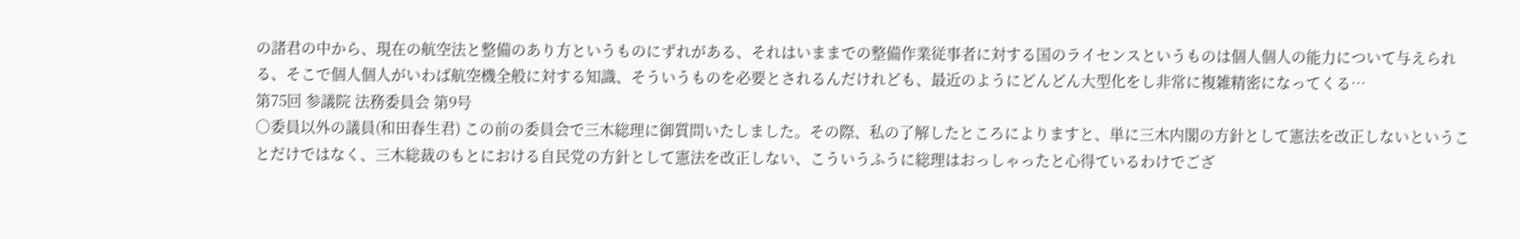の諸君の中から、現在の航空法と整備のあり方というものにずれがある、それはいままでの整備作業従事者に対する国のライセンスというものは個人個人の能力について与えられる、そこで個人個人がいわば航空機全般に対する知識、そういうものを必要とされるんだけれども、最近のようにどんどん大型化をし非常に複雑精密になってくる…
第75回 参議院 法務委員会 第9号
○委員以外の議員(和田春生君) この前の委員会で三木総理に御質問いたしました。その際、私の了解したところによりますと、単に三木内閣の方針として憲法を改正しないということだけではなく、三木総裁のもとにおける自民党の方針として憲法を改正しない、こういうふうに総理はおっしゃったと心得ているわけでござ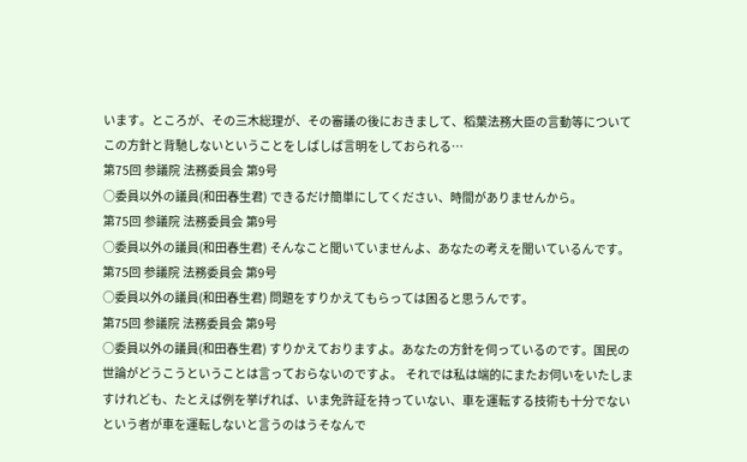います。ところが、その三木総理が、その審議の後におきまして、稻葉法務大臣の言動等についてこの方針と背馳しないということをしばしば言明をしておられる…
第75回 参議院 法務委員会 第9号
○委員以外の議員(和田春生君) できるだけ簡単にしてください、時間がありませんから。
第75回 参議院 法務委員会 第9号
○委員以外の議員(和田春生君) そんなこと聞いていませんよ、あなたの考えを聞いているんです。
第75回 参議院 法務委員会 第9号
○委員以外の議員(和田春生君) 問題をすりかえてもらっては困ると思うんです。
第75回 参議院 法務委員会 第9号
○委員以外の議員(和田春生君) すりかえておりますよ。あなたの方針を伺っているのです。国民の世論がどうこうということは言っておらないのですよ。 それでは私は端的にまたお伺いをいたしますけれども、たとえば例を挙げれば、いま免許証を持っていない、車を運転する技術も十分でないという者が車を運転しないと言うのはうそなんで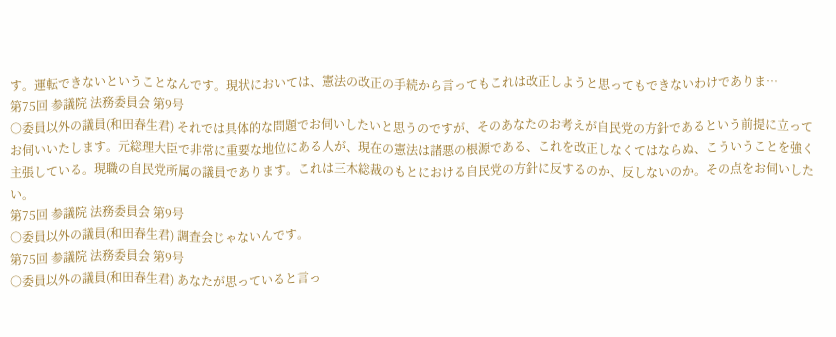す。運転できないということなんです。現状においては、憲法の改正の手続から言ってもこれは改正しようと思ってもできないわけでありま…
第75回 参議院 法務委員会 第9号
○委員以外の議員(和田春生君) それでは具体的な問題でお伺いしたいと思うのですが、そのあなたのお考えが自民党の方針であるという前提に立ってお伺いいたします。元総理大臣で非常に重要な地位にある人が、現在の憲法は諸悪の根源である、これを改正しなくてはならぬ、こういうことを強く主張している。現職の自民党所属の議員であります。これは三木総裁のもとにおける自民党の方針に反するのか、反しないのか。その点をお伺いしたい。
第75回 参議院 法務委員会 第9号
○委員以外の議員(和田春生君) 調査会じゃないんです。
第75回 参議院 法務委員会 第9号
○委員以外の議員(和田春生君) あなたが思っていると言っ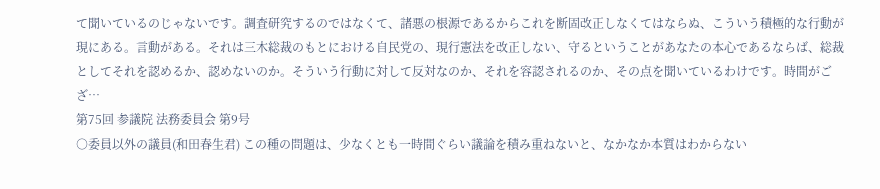て聞いているのじゃないです。調査研究するのではなくて、諸悪の根源であるからこれを断固改正しなくてはならぬ、こういう積極的な行動が現にある。言動がある。それは三木総裁のもとにおける自民党の、現行憲法を改正しない、守るということがあなたの本心であるならば、総裁としてそれを認めるか、認めないのか。そういう行動に対して反対なのか、それを容認されるのか、その点を聞いているわけです。時間がござ…
第75回 参議院 法務委員会 第9号
○委員以外の議員(和田春生君) この種の問題は、少なくとも一時間ぐらい議論を積み重ねないと、なかなか本質はわからない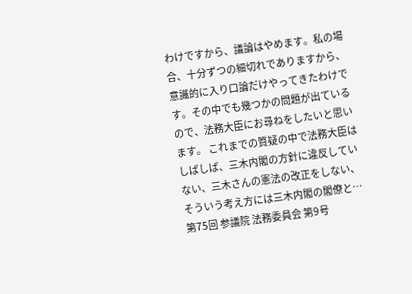わけですから、議論はやめます。私の場合、十分ずつの細切れでありますから、意識的に入り口論だけやってきたわけです。その中でも幾つかの問題が出ているので、法務大臣にお尋ねをしたいと思います。 これまでの質疑の中で法務大臣はしばしば、三木内閣の方針に違反していない、三木さんの憲法の改正をしない、そういう考え方には三木内閣の閣僚と…
第75回 参議院 法務委員会 第9号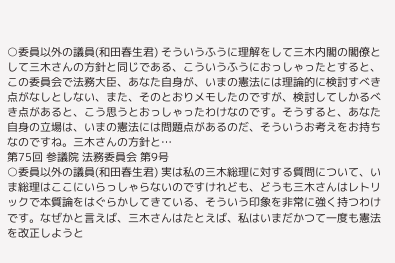○委員以外の議員(和田春生君) そういうふうに理解をして三木内閣の閣僚として三木さんの方針と同じである、こういうふうにおっしゃったとすると、この委員会で法務大臣、あなた自身が、いまの憲法には理論的に検討すべき点がなしとしない、また、そのとおりメモしたのですが、検討してしかるべき点があると、こう思うとおっしゃったわけなのです。そうすると、あなた自身の立場は、いまの憲法には問題点があるのだ、そういうお考えをお持ちなのですね。三木さんの方針と…
第75回 参議院 法務委員会 第9号
○委員以外の議員(和田春生君) 実は私の三木総理に対する質問について、いま総理はここにいらっしゃらないのですけれども、どうも三木さんはレトリックで本質論をはぐらかしてきている、そういう印象を非常に強く持つわけです。なぜかと言えば、三木さんはたとえば、私はいまだかつて一度も憲法を改正しようと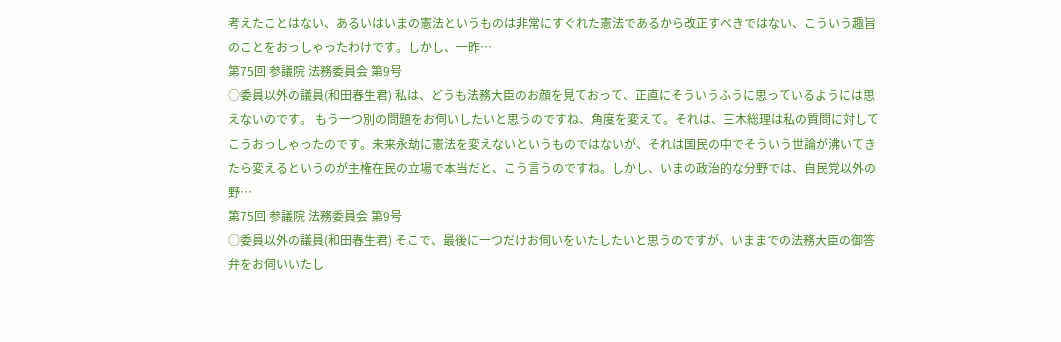考えたことはない、あるいはいまの憲法というものは非常にすぐれた憲法であるから改正すべきではない、こういう趣旨のことをおっしゃったわけです。しかし、一昨…
第75回 参議院 法務委員会 第9号
○委員以外の議員(和田春生君) 私は、どうも法務大臣のお顔を見ておって、正直にそういうふうに思っているようには思えないのです。 もう一つ別の問題をお伺いしたいと思うのですね、角度を変えて。それは、三木総理は私の質問に対してこうおっしゃったのです。未来永劫に憲法を変えないというものではないが、それは国民の中でそういう世論が沸いてきたら変えるというのが主権在民の立場で本当だと、こう言うのですね。しかし、いまの政治的な分野では、自民党以外の野…
第75回 参議院 法務委員会 第9号
○委員以外の議員(和田春生君) そこで、最後に一つだけお伺いをいたしたいと思うのですが、いままでの法務大臣の御答弁をお伺いいたし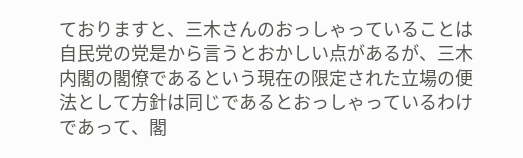ておりますと、三木さんのおっしゃっていることは自民党の党是から言うとおかしい点があるが、三木内閣の閣僚であるという現在の限定された立場の便法として方針は同じであるとおっしゃっているわけであって、閣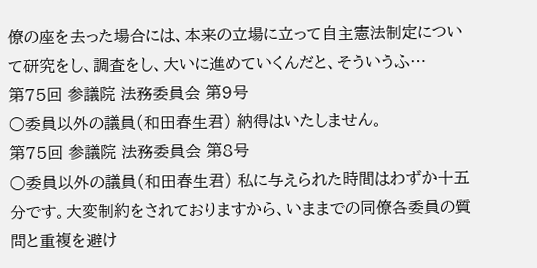僚の座を去った場合には、本来の立場に立って自主憲法制定について研究をし、調査をし、大いに進めていくんだと、そういうふ…
第75回 参議院 法務委員会 第9号
○委員以外の議員(和田春生君) 納得はいたしません。
第75回 参議院 法務委員会 第8号
○委員以外の議員(和田春生君) 私に与えられた時間はわずか十五分です。大変制約をされておりますから、いままでの同僚各委員の質問と重複を避け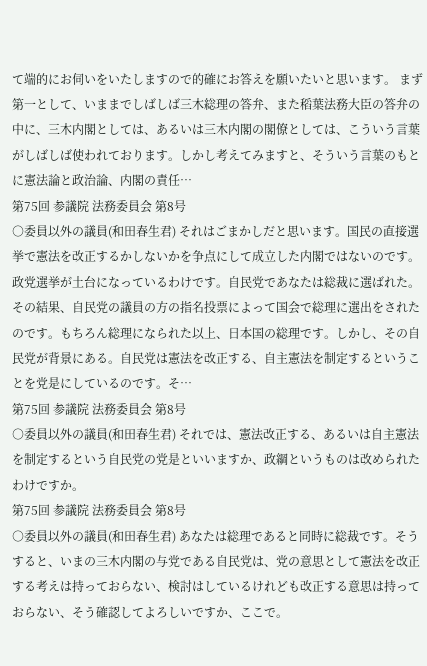て端的にお伺いをいたしますので的確にお答えを願いたいと思います。 まず第一として、いままでしばしば三木総理の答弁、また稻葉法務大臣の答弁の中に、三木内閣としては、あるいは三木内閣の閣僚としては、こういう言葉がしばしば使われております。しかし考えてみますと、そういう言葉のもとに憲法論と政治論、内閣の責任…
第75回 参議院 法務委員会 第8号
○委員以外の議員(和田春生君) それはごまかしだと思います。国民の直接選挙で憲法を改正するかしないかを争点にして成立した内閣ではないのです。政党選挙が土台になっているわけです。自民党であなたは総裁に選ばれた。その結果、自民党の議員の方の指名投票によって国会で総理に選出をされたのです。もちろん総理になられた以上、日本国の総理です。しかし、その自民党が背景にある。自民党は憲法を改正する、自主憲法を制定するということを党是にしているのです。そ…
第75回 参議院 法務委員会 第8号
○委員以外の議員(和田春生君) それでは、憲法改正する、あるいは自主憲法を制定するという自民党の党是といいますか、政綱というものは改められたわけですか。
第75回 参議院 法務委員会 第8号
○委員以外の議員(和田春生君) あなたは総理であると同時に総裁です。そうすると、いまの三木内閣の与党である自民党は、党の意思として憲法を改正する考えは持っておらない、検討はしているけれども改正する意思は持っておらない、そう確認してよろしいですか、ここで。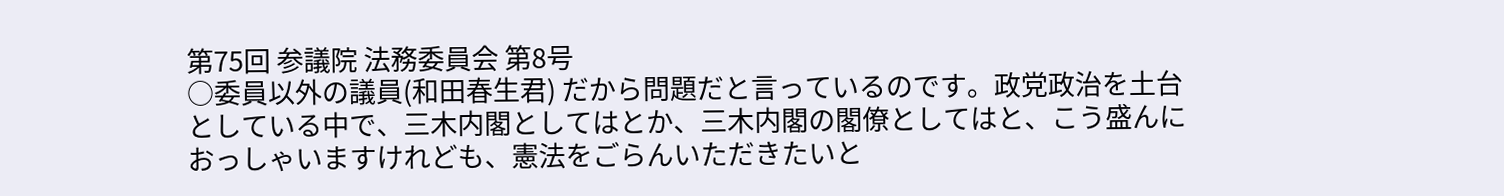第75回 参議院 法務委員会 第8号
○委員以外の議員(和田春生君) だから問題だと言っているのです。政党政治を土台としている中で、三木内閣としてはとか、三木内閣の閣僚としてはと、こう盛んにおっしゃいますけれども、憲法をごらんいただきたいと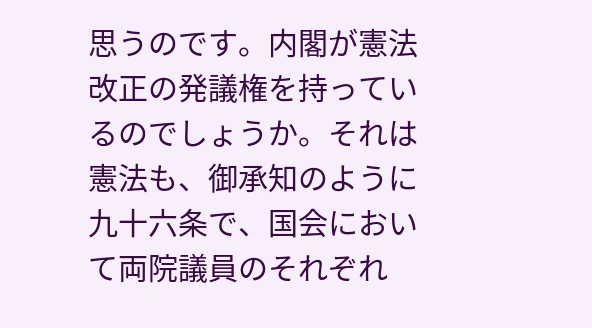思うのです。内閣が憲法改正の発議権を持っているのでしょうか。それは憲法も、御承知のように九十六条で、国会において両院議員のそれぞれ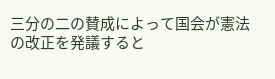三分の二の賛成によって国会が憲法の改正を発議すると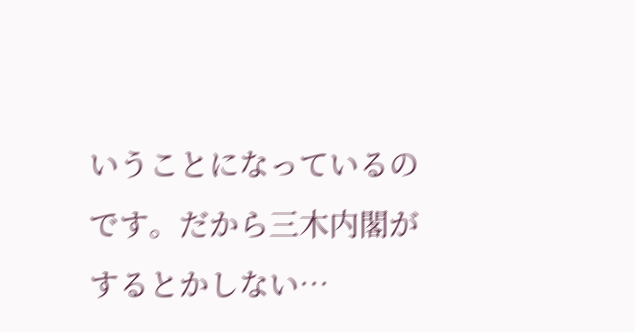いうことになっているのです。だから三木内閣がするとかしない…